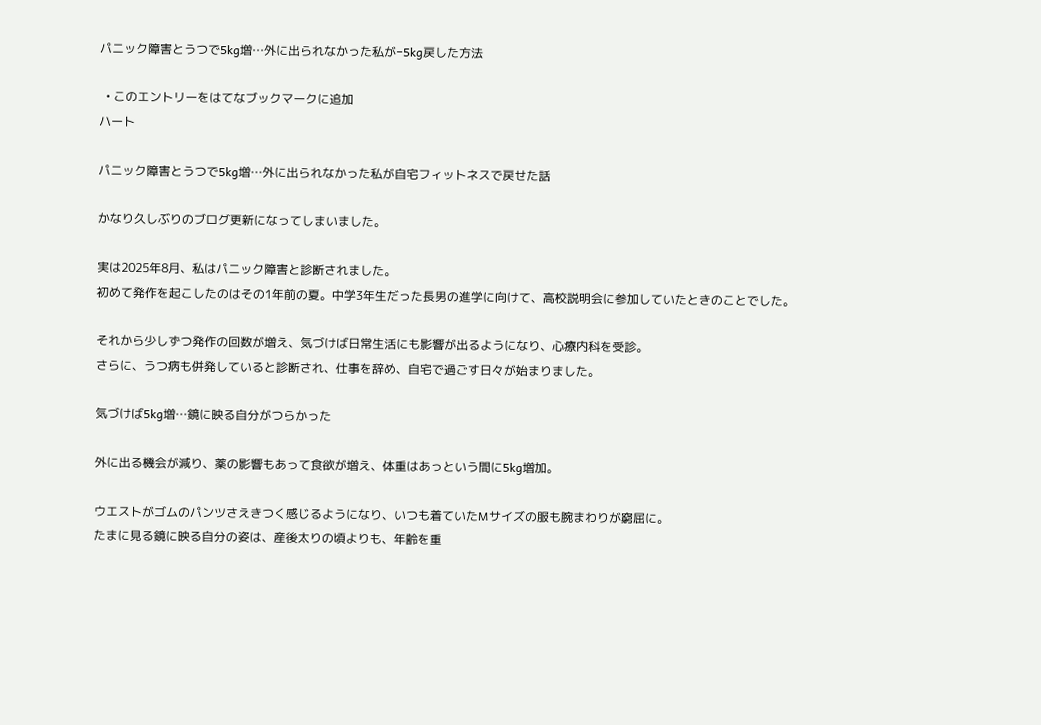パニック障害とうつで5kg増…外に出られなかった私が−5kg戻した方法

  • このエントリーをはてなブックマークに追加
ハート

パニック障害とうつで5kg増…外に出られなかった私が自宅フィットネスで戻せた話

かなり久しぶりのブログ更新になってしまいました。

実は2025年8月、私はパニック障害と診断されました。
初めて発作を起こしたのはその1年前の夏。中学3年生だった長男の進学に向けて、高校説明会に参加していたときのことでした。

それから少しずつ発作の回数が増え、気づけば日常生活にも影響が出るようになり、心療内科を受診。
さらに、うつ病も併発していると診断され、仕事を辞め、自宅で過ごす日々が始まりました。

気づけば5kg増…鏡に映る自分がつらかった

外に出る機会が減り、薬の影響もあって食欲が増え、体重はあっという間に5kg増加。

ウエストがゴムのパンツさえきつく感じるようになり、いつも着ていたMサイズの服も腕まわりが窮屈に。
たまに見る鏡に映る自分の姿は、産後太りの頃よりも、年齢を重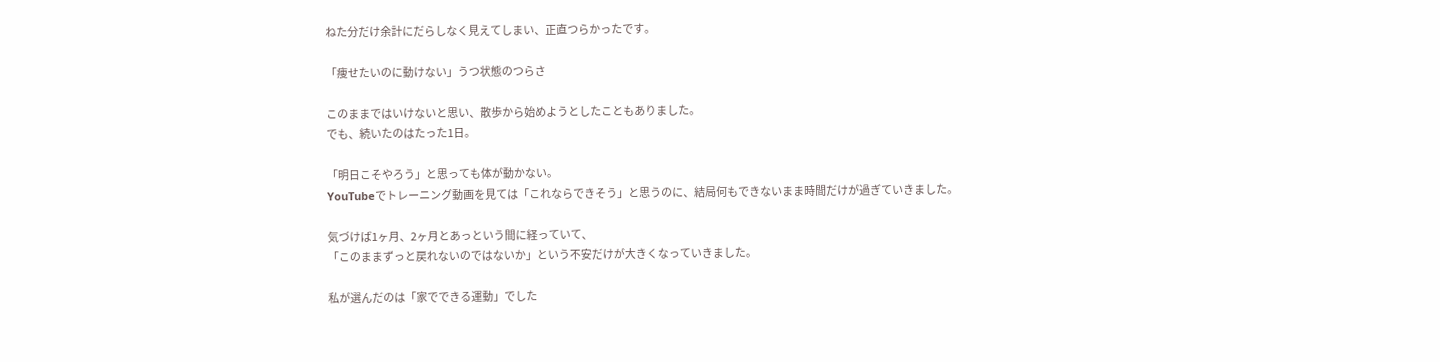ねた分だけ余計にだらしなく見えてしまい、正直つらかったです。

「痩せたいのに動けない」うつ状態のつらさ

このままではいけないと思い、散歩から始めようとしたこともありました。
でも、続いたのはたった1日。

「明日こそやろう」と思っても体が動かない。
YouTubeでトレーニング動画を見ては「これならできそう」と思うのに、結局何もできないまま時間だけが過ぎていきました。

気づけば1ヶ月、2ヶ月とあっという間に経っていて、
「このままずっと戻れないのではないか」という不安だけが大きくなっていきました。

私が選んだのは「家でできる運動」でした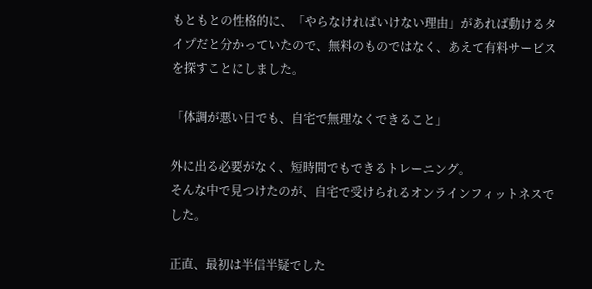もともとの性格的に、「やらなければいけない理由」があれば動けるタイプだと分かっていたので、無料のものではなく、あえて有料サービスを探すことにしました。

「体調が悪い日でも、自宅で無理なくできること」

外に出る必要がなく、短時間でもできるトレーニング。
そんな中で見つけたのが、自宅で受けられるオンラインフィットネスでした。

正直、最初は半信半疑でした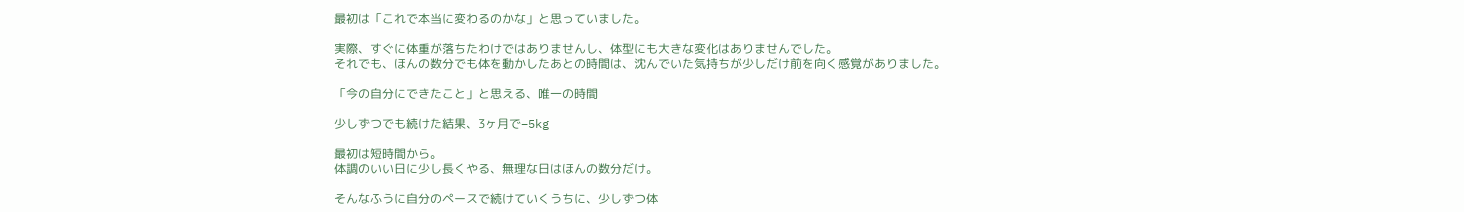最初は「これで本当に変わるのかな」と思っていました。

実際、すぐに体重が落ちたわけではありませんし、体型にも大きな変化はありませんでした。
それでも、ほんの数分でも体を動かしたあとの時間は、沈んでいた気持ちが少しだけ前を向く感覚がありました。

「今の自分にできたこと」と思える、唯一の時間

少しずつでも続けた結果、3ヶ月で−5kg

最初は短時間から。
体調のいい日に少し長くやる、無理な日はほんの数分だけ。

そんなふうに自分のペースで続けていくうちに、少しずつ体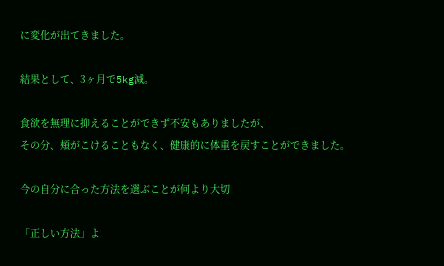に変化が出てきました。

結果として、3ヶ月で5kg減。

食欲を無理に抑えることができず不安もありましたが、
その分、頬がこけることもなく、健康的に体重を戻すことができました。

今の自分に合った方法を選ぶことが何より大切

「正しい方法」よ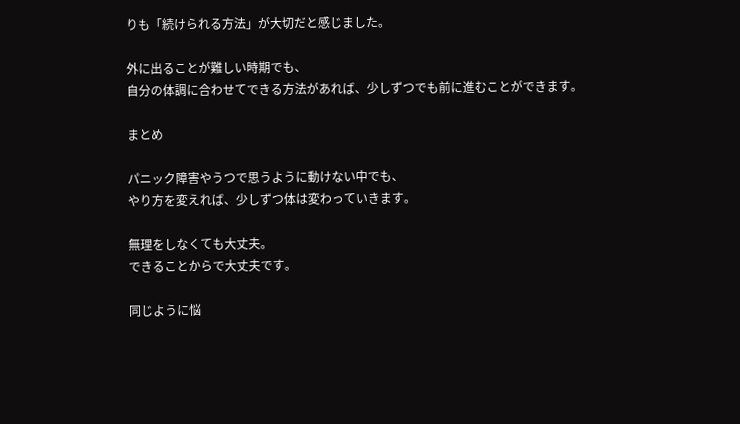りも「続けられる方法」が大切だと感じました。

外に出ることが難しい時期でも、
自分の体調に合わせてできる方法があれば、少しずつでも前に進むことができます。

まとめ

パニック障害やうつで思うように動けない中でも、
やり方を変えれば、少しずつ体は変わっていきます。

無理をしなくても大丈夫。
できることからで大丈夫です。

同じように悩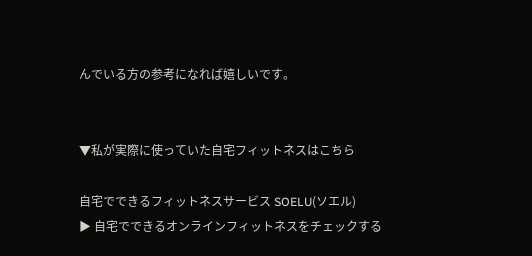んでいる方の参考になれば嬉しいです。


▼私が実際に使っていた自宅フィットネスはこちら

自宅でできるフィットネスサービス SOELU(ソエル)
▶ 自宅でできるオンラインフィットネスをチェックする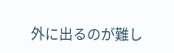外に出るのが難し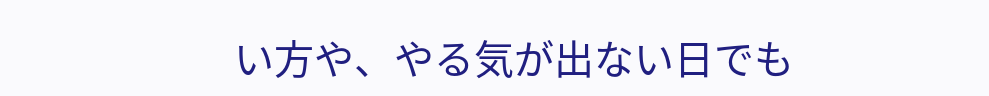い方や、やる気が出ない日でも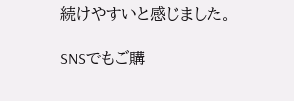続けやすいと感じました。

SNSでもご購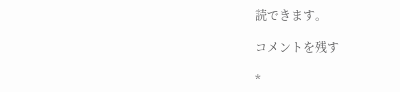読できます。

コメントを残す

*